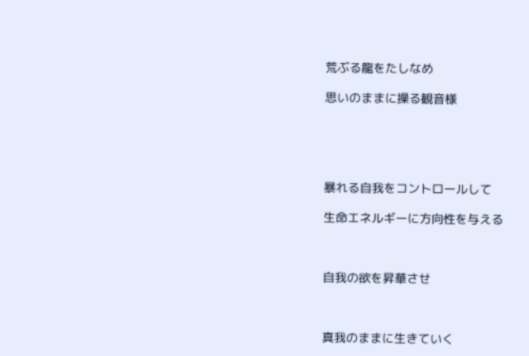荒ぶる龍をたしなめ

思いのままに操る観音様





暴れる自我をコントロールして

生命エネルギーに方向性を与える



自我の欲を昇華させ



真我のままに生きていく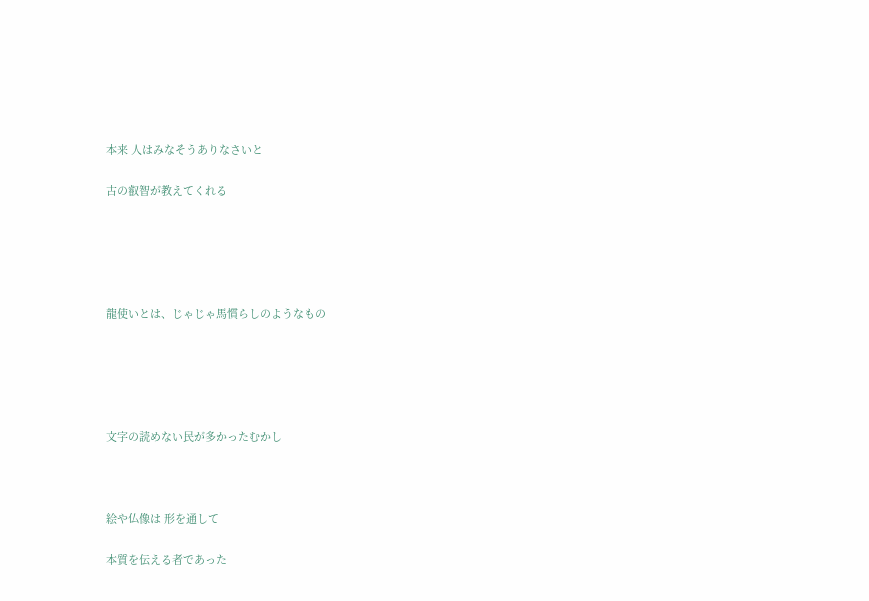本来 人はみなそうありなさいと

古の叡智が教えてくれる





龍使いとは、じゃじゃ馬慣らしのようなもの





文字の読めない民が多かったむかし



絵や仏像は 形を通して

本質を伝える者であった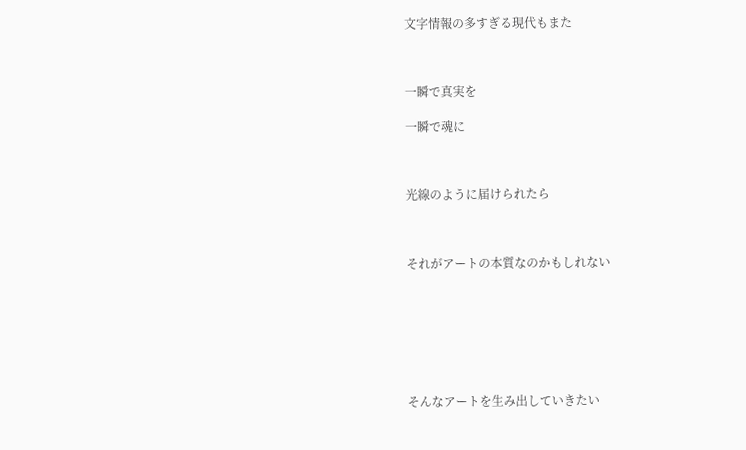文字情報の多すぎる現代もまた



一瞬で真実を

一瞬で魂に



光線のように届けられたら



それがアートの本質なのかもしれない







そんなアートを生み出していきたい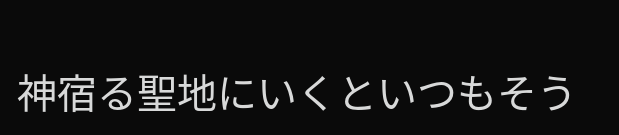神宿る聖地にいくといつもそう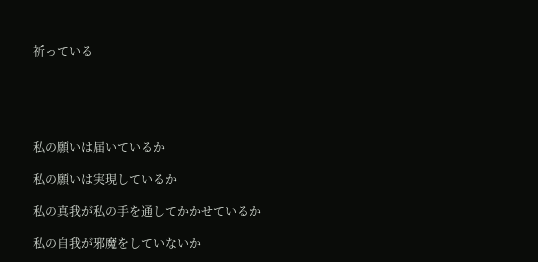祈っている





私の願いは届いているか

私の願いは実現しているか

私の真我が私の手を通してかかせているか

私の自我が邪魔をしていないか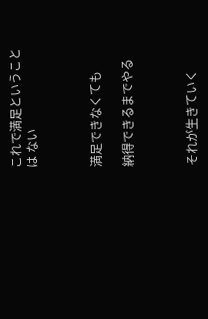これで満足ということは ない



満足できなくても

納得できるまでやる



それが生きていく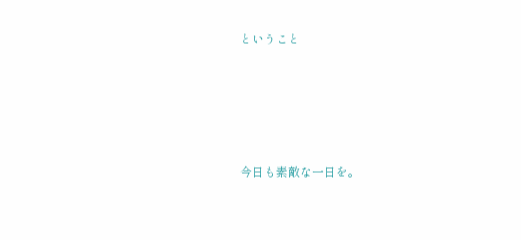ということ





今日も素敵な一日を。